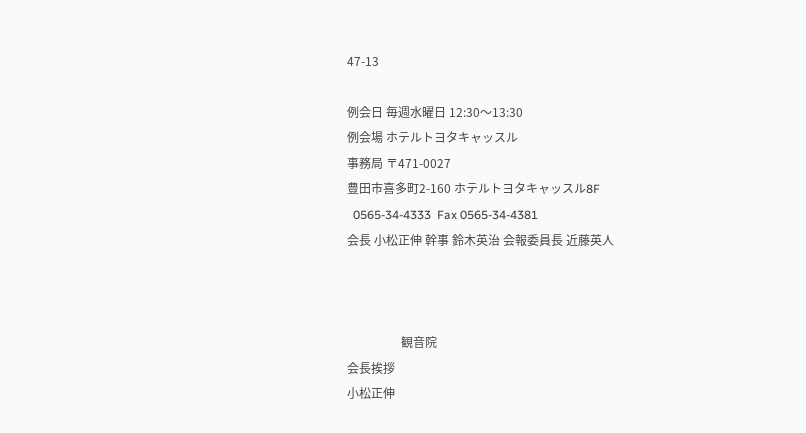47-13

例会日 毎週水曜日 12:30〜13:30
例会場 ホテルトヨタキャッスル
事務局 〒471-0027
豊田市喜多町2-160 ホテルトヨタキャッスル8F
  0565-34-4333  Fax 0565-34-4381
会長 小松正伸 幹事 鈴木英治 会報委員長 近藤英人



                  観音院
会長挨拶
小松正伸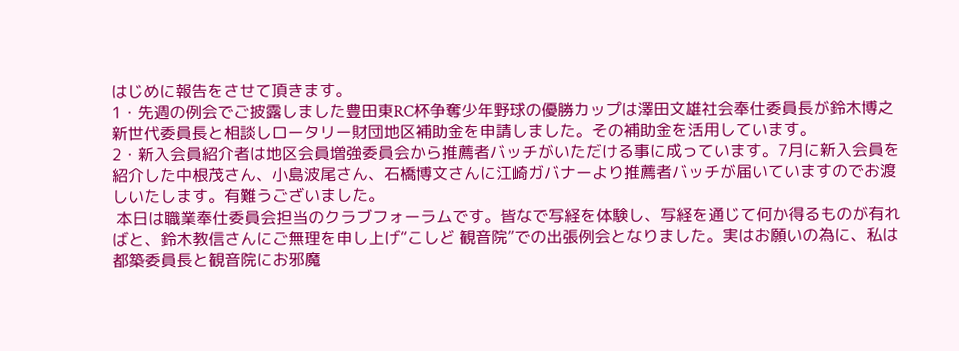はじめに報告をさせて頂きます。
1・先週の例会でご披露しました豊田東RC杯争奪少年野球の優勝カップは澤田文雄社会奉仕委員長が鈴木博之新世代委員長と相談しロータリー財団地区補助金を申請しました。その補助金を活用しています。
2・新入会員紹介者は地区会員増強委員会から推薦者バッチがいただける事に成っています。7月に新入会員を紹介した中根茂さん、小島波尾さん、石橋博文さんに江崎ガバナーより推薦者バッチが届いていますのでお渡しいたします。有難うございました。
 本日は職業奉仕委員会担当のクラブフォーラムです。皆なで写経を体験し、写経を通じて何か得るものが有ればと、鈴木教信さんにご無理を申し上げ“こしど 観音院”での出張例会となりました。実はお願いの為に、私は都築委員長と観音院にお邪魔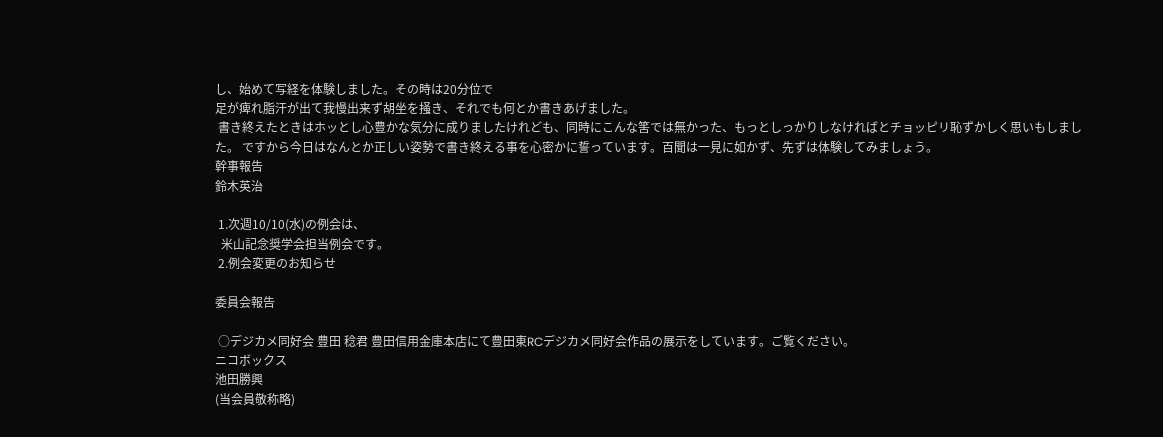し、始めて写経を体験しました。その時は20分位で
足が痺れ脂汗が出て我慢出来ず胡坐を掻き、それでも何とか書きあげました。
 書き終えたときはホッとし心豊かな気分に成りましたけれども、同時にこんな筈では無かった、もっとしっかりしなければとチョッピリ恥ずかしく思いもしました。 ですから今日はなんとか正しい姿勢で書き終える事を心密かに誓っています。百聞は一見に如かず、先ずは体験してみましょう。
幹事報告
鈴木英治

 1.次週10/10(水)の例会は、
  米山記念奨学会担当例会です。
 2.例会変更のお知らせ

委員会報告

 ○デジカメ同好会 豊田 稔君 豊田信用金庫本店にて豊田東RCデジカメ同好会作品の展示をしています。ご覧ください。
ニコボックス
池田勝興
(当会員敬称略)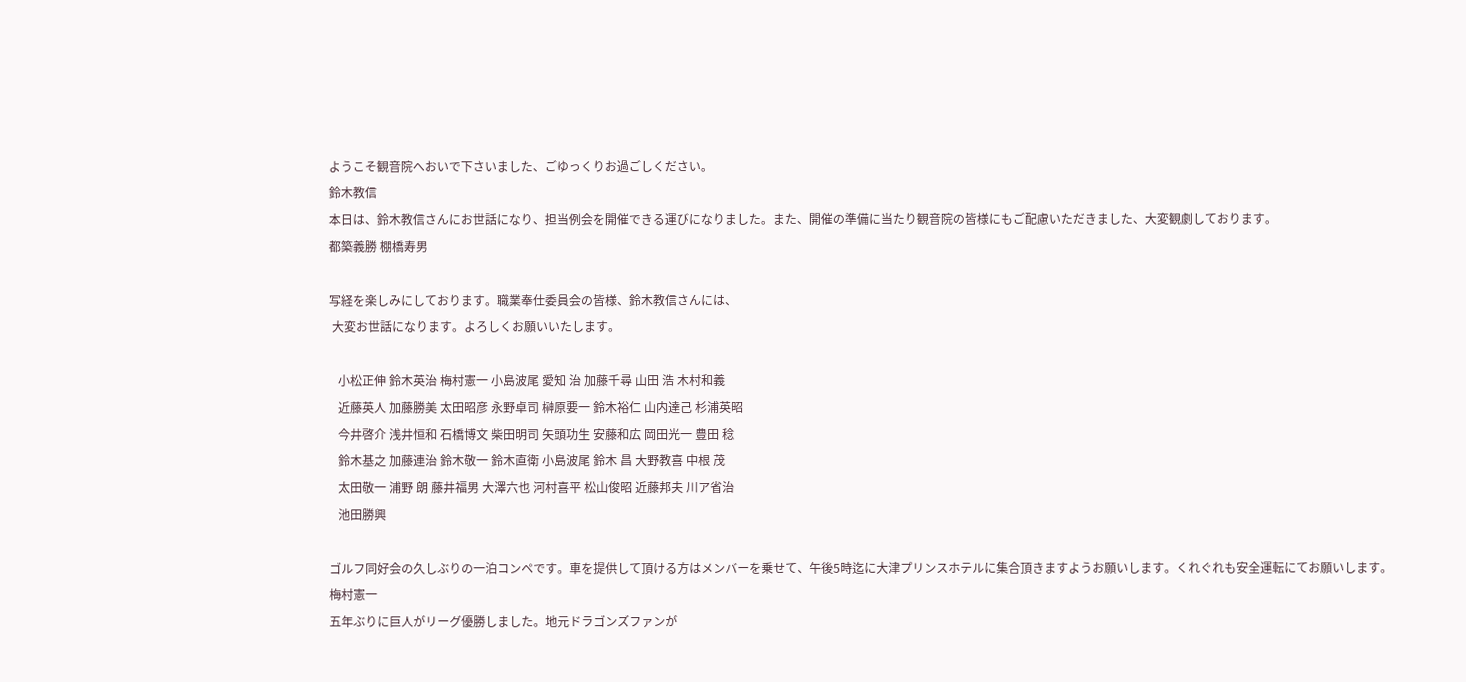ようこそ観音院へおいで下さいました、ごゆっくりお過ごしください。
鈴木教信
本日は、鈴木教信さんにお世話になり、担当例会を開催できる運びになりました。また、開催の準備に当たり観音院の皆様にもご配慮いただきました、大変観劇しております。
都築義勝 棚橋寿男

写経を楽しみにしております。職業奉仕委員会の皆様、鈴木教信さんには、
 大変お世話になります。よろしくお願いいたします。

   小松正伸 鈴木英治 梅村憲一 小島波尾 愛知 治 加藤千尋 山田 浩 木村和義
   近藤英人 加藤勝美 太田昭彦 永野卓司 榊原要一 鈴木裕仁 山内達己 杉浦英昭
   今井啓介 浅井恒和 石橋博文 柴田明司 矢頭功生 安藤和広 岡田光一 豊田 稔
   鈴木基之 加藤連治 鈴木敬一 鈴木直衛 小島波尾 鈴木 昌 大野教喜 中根 茂
   太田敬一 浦野 朗 藤井福男 大澤六也 河村喜平 松山俊昭 近藤邦夫 川ア省治
   池田勝興

ゴルフ同好会の久しぶりの一泊コンペです。車を提供して頂ける方はメンバーを乗せて、午後5時迄に大津プリンスホテルに集合頂きますようお願いします。くれぐれも安全運転にてお願いします。
梅村憲一
五年ぶりに巨人がリーグ優勝しました。地元ドラゴンズファンが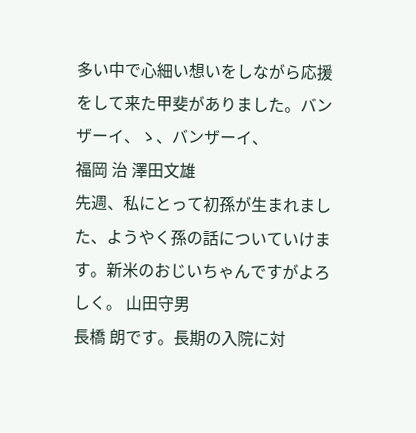多い中で心細い想いをしながら応援をして来た甲斐がありました。バンザーイ、ゝ、バンザーイ、
福岡 治 澤田文雄
先週、私にとって初孫が生まれました、ようやく孫の話についていけます。新米のおじいちゃんですがよろしく。 山田守男
長橋 朗です。長期の入院に対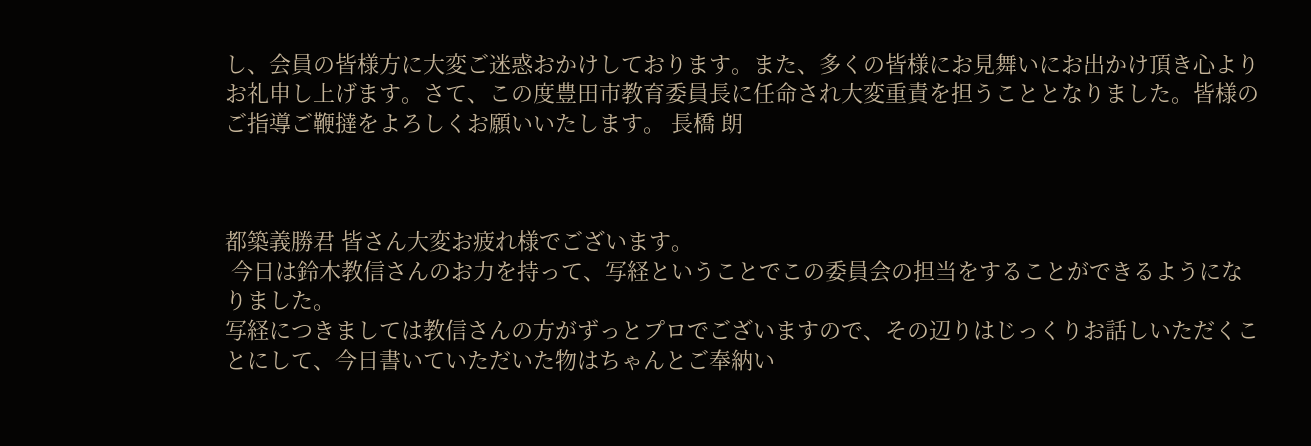し、会員の皆様方に大変ご迷惑おかけしております。また、多くの皆様にお見舞いにお出かけ頂き心よりお礼申し上げます。さて、この度豊田市教育委員長に任命され大変重責を担うこととなりました。皆様のご指導ご鞭撻をよろしくお願いいたします。 長橋 朗



都築義勝君 皆さん大変お疲れ様でございます。
 今日は鈴木教信さんのお力を持って、写経ということでこの委員会の担当をすることができるようになりました。
写経につきましては教信さんの方がずっとプロでございますので、その辺りはじっくりお話しいただくことにして、今日書いていただいた物はちゃんとご奉納い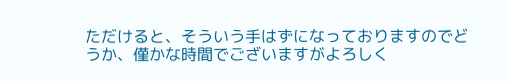ただけると、そういう手はずになっておりますのでどうか、僅かな時間でございますがよろしく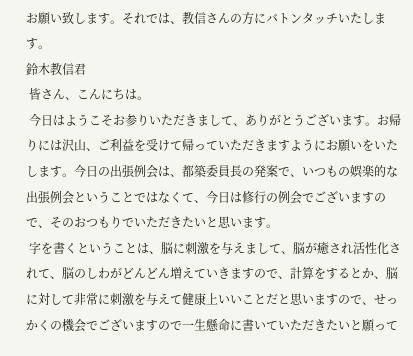お願い致します。それでは、教信さんの方にバトンタッチいたします。
鈴木教信君
 皆さん、こんにちは。
 今日はようこそお参りいただきまして、ありがとうございます。お帰りには沢山、ご利益を受けて帰っていただきますようにお願いをいたします。今日の出張例会は、都築委員長の発案で、いつもの娯楽的な出張例会ということではなくて、今日は修行の例会でございますので、そのおつもりでいただきたいと思います。
 字を書くということは、脳に刺激を与えまして、脳が癒され活性化されて、脳のしわがどんどん増えていきますので、計算をするとか、脳に対して非常に刺激を与えて健康上いいことだと思いますので、せっかくの機会でございますので一生懸命に書いていただきたいと願って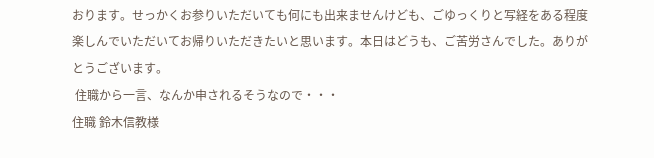おります。せっかくお参りいただいても何にも出来ませんけども、ごゆっくりと写経をある程度楽しんでいただいてお帰りいただきたいと思います。本日はどうも、ご苦労さんでした。ありがとうございます。
 住職から一言、なんか申されるそうなので・・・
住職 鈴木信教様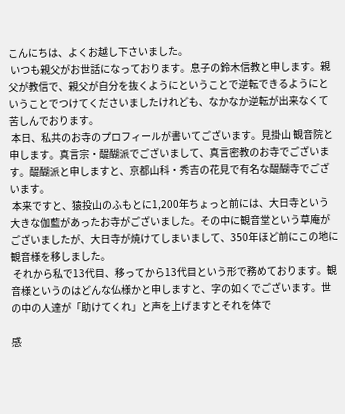こんにちは、よくお越し下さいました。
 いつも親父がお世話になっております。息子の鈴木信教と申します。親父が教信で、親父が自分を抜くようにということで逆転できるようにということでつけてくださいましたけれども、なかなか逆転が出来なくて苦しんでおります。
 本日、私共のお寺のプロフィールが書いてございます。見掛山 観音院と申します。真言宗・醍醐派でございまして、真言密教のお寺でございます。醍醐派と申しますと、京都山科・秀吉の花見で有名な醍醐寺でございます。
 本来ですと、猿投山のふもとに1,200年ちょっと前には、大日寺という大きな伽藍があったお寺がございました。その中に観音堂という草庵がございましたが、大日寺が焼けてしまいまして、350年ほど前にこの地に観音様を移しました。
 それから私で13代目、移ってから13代目という形で務めております。観音様というのはどんな仏様かと申しますと、字の如くでございます。世の中の人達が「助けてくれ」と声を上げますとそれを体で

感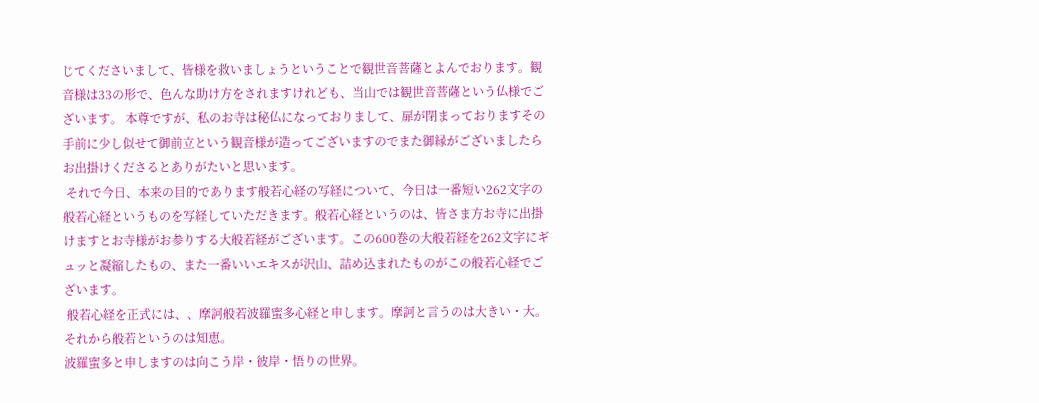じてくださいまして、皆様を救いましょうということで観世音菩薩とよんでおります。観音様は33の形で、色んな助け方をされますけれども、当山では観世音菩薩という仏様でございます。 本尊ですが、私のお寺は秘仏になっておりまして、扉が閉まっておりますその手前に少し似せて御前立という観音様が造ってございますのでまた御縁がございましたらお出掛けくださるとありがたいと思います。
 それで今日、本来の目的であります般若心経の写経について、今日は一番短い262文字の般若心経というものを写経していただきます。般若心経というのは、皆さま方お寺に出掛けますとお寺様がお参りする大般若経がございます。この600巻の大般若経を262文字にギュッと凝縮したもの、また一番いいエキスが沢山、詰め込まれたものがこの般若心経でございます。
 般若心経を正式には、、摩訶般若波羅蜜多心経と申します。摩訶と言うのは大きい・大。それから般若というのは知恵。
波羅蜜多と申しますのは向こう岸・彼岸・悟りの世界。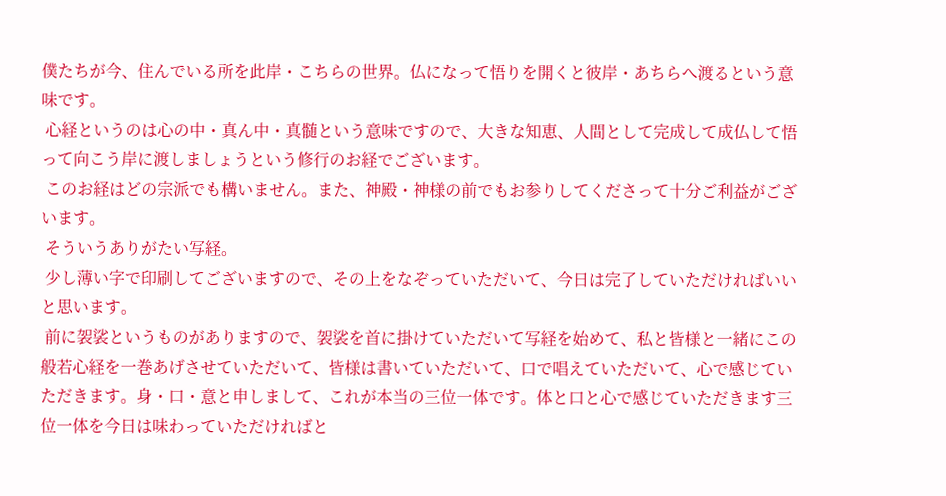僕たちが今、住んでいる所を此岸・こちらの世界。仏になって悟りを開くと彼岸・あちらへ渡るという意味です。
 心経というのは心の中・真ん中・真髄という意味ですので、大きな知恵、人間として完成して成仏して悟って向こう岸に渡しましょうという修行のお経でございます。
 このお経はどの宗派でも構いません。また、神殿・神様の前でもお参りしてくださって十分ご利益がございます。
 そういうありがたい写経。
 少し薄い字で印刷してございますので、その上をなぞっていただいて、今日は完了していただければいいと思います。
 前に袈裟というものがありますので、袈裟を首に掛けていただいて写経を始めて、私と皆様と一緒にこの般若心経を一巻あげさせていただいて、皆様は書いていただいて、口で唱えていただいて、心で感じていただきます。身・口・意と申しまして、これが本当の三位一体です。体と口と心で感じていただきます三位一体を今日は味わっていただければと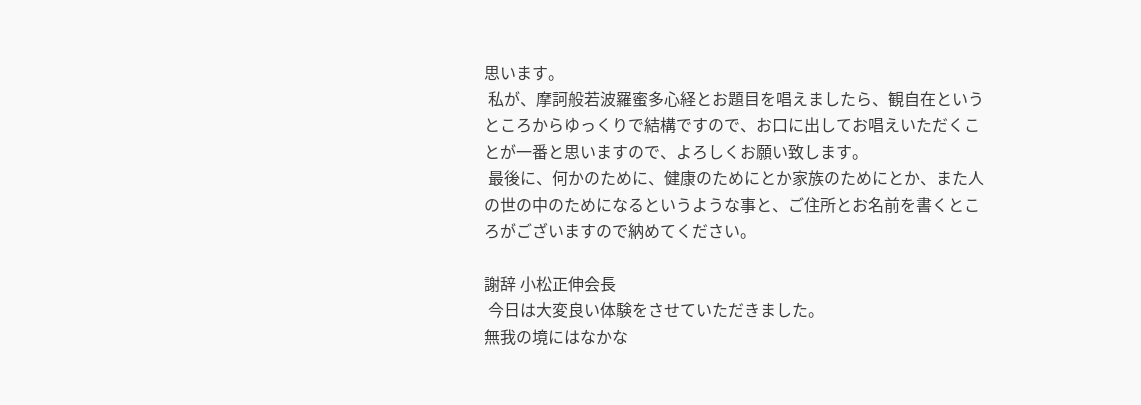思います。
 私が、摩訶般若波羅蜜多心経とお題目を唱えましたら、観自在というところからゆっくりで結構ですので、お口に出してお唱えいただくことが一番と思いますので、よろしくお願い致します。
 最後に、何かのために、健康のためにとか家族のためにとか、また人の世の中のためになるというような事と、ご住所とお名前を書くところがございますので納めてください。

謝辞 小松正伸会長
 今日は大変良い体験をさせていただきました。
無我の境にはなかな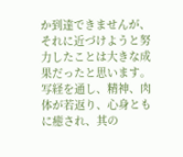か到達できませんが、それに近づけようと努力したことは大きな成果だったと思います。写経を通し、精神、肉体が若返り、心身ともに癒され、其の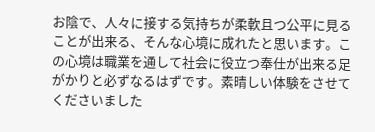お陰で、人々に接する気持ちが柔軟且つ公平に見ることが出来る、そんな心境に成れたと思います。この心境は職業を通して社会に役立つ奉仕が出来る足がかりと必ずなるはずです。素晴しい体験をさせてくださいました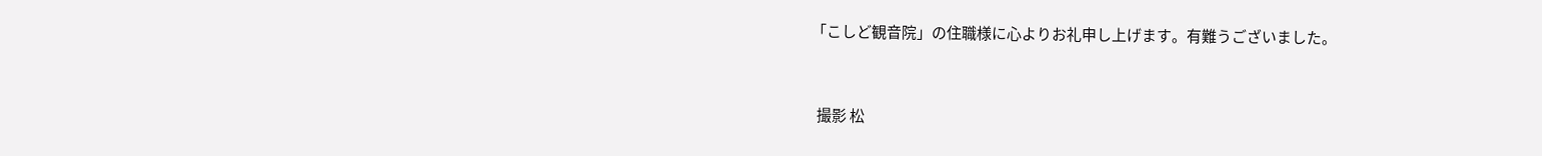「こしど観音院」の住職様に心よりお礼申し上げます。有難うございました。


  撮影 松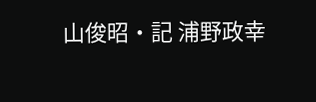山俊昭・記 浦野政幸